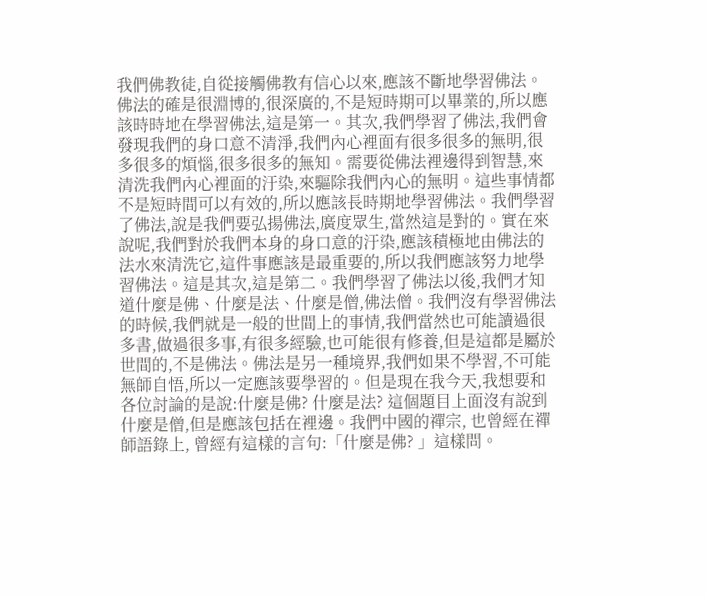我們佛教徒,自從接觸佛教有信心以來,應該不斷地學習佛法。佛法的確是很淵博的,很深廣的,不是短時期可以畢業的,所以應該時時地在學習佛法,這是第一。其次,我們學習了佛法,我們會發現我們的身口意不清淨,我們內心裡面有很多很多的無明,很多很多的煩惱,很多很多的無知。需要從佛法裡邊得到智慧,來清洗我們內心裡面的汙染,來驅除我們內心的無明。這些事情都不是短時間可以有效的,所以應該長時期地學習佛法。我們學習了佛法,說是我們要弘揚佛法,廣度眾生,當然這是對的。實在來說呢,我們對於我們本身的身口意的汙染,應該積極地由佛法的法水來清洗它,這件事應該是最重要的,所以我們應該努力地學習佛法。這是其次,這是第二。我們學習了佛法以後,我們才知道什麼是佛、什麼是法、什麼是僧,佛法僧。我們沒有學習佛法的時候,我們就是一般的世間上的事情,我們當然也可能讀過很多書,做過很多事,有很多經驗,也可能很有修養,但是這都是屬於世間的,不是佛法。佛法是另一種境界,我們如果不學習,不可能無師自悟,所以一定應該要學習的。但是現在我今天,我想要和各位討論的是說:什麼是佛? 什麼是法? 這個題目上面沒有說到什麼是僧,但是應該包括在裡邊。我們中國的禪宗, 也曾經在禪師語錄上, 曾經有這樣的言句:「什麼是佛? 」這樣問。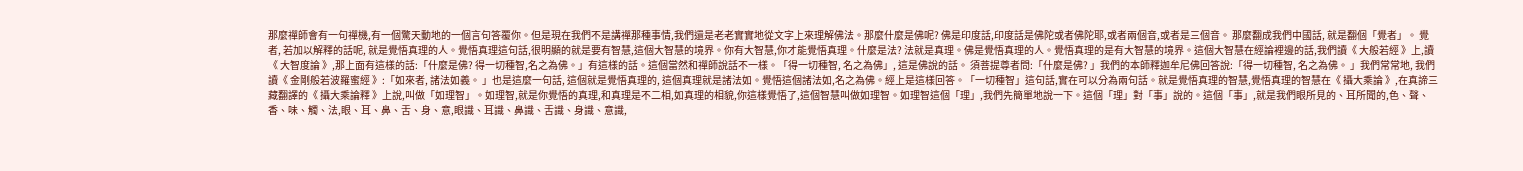那麼禪師會有一句禪機,有一個驚天動地的一個言句答覆你。但是現在我們不是講禪那種事情,我們還是老老實實地從文字上來理解佛法。那麼什麼是佛呢? 佛是印度話,印度話是佛陀或者佛陀耶,或者兩個音,或者是三個音。 那麼翻成我們中國話, 就是翻個「覺者」。 覺者, 若加以解釋的話呢, 就是覺悟真理的人。覺悟真理這句話,很明顯的就是要有智慧,這個大智慧的境界。你有大智慧,你才能覺悟真理。什麼是法? 法就是真理。佛是覺悟真理的人。覺悟真理的是有大智慧的境界。這個大智慧在經論裡邊的話,我們讀《 大般若經 》上,讀《 大智度論 》,那上面有這樣的話:「什麼是佛? 得一切種智,名之為佛。」有這樣的話。這個當然和禪師說話不一樣。「得一切種智, 名之為佛」, 這是佛說的話。 須菩提尊者問:「什麼是佛? 」我們的本師釋迦牟尼佛回答說:「得一切種智, 名之為佛。 」我們常常地, 我們讀《 金剛般若波羅蜜經 》:「如來者, 諸法如義。 」也是這麼一句話, 這個就是覺悟真理的, 這個真理就是諸法如。覺悟這個諸法如,名之為佛。經上是這樣回答。「一切種智」這句話,實在可以分為兩句話。就是覺悟真理的智慧,覺悟真理的智慧在《 攝大乘論 》,在真諦三藏翻譯的《 攝大乘論釋 》上說,叫做「如理智」。如理智,就是你覺悟的真理,和真理是不二相,如真理的相貌,你這樣覺悟了,這個智慧叫做如理智。如理智這個「理」,我們先簡單地說一下。這個「理」對「事」說的。這個「事」,就是我們眼所見的、耳所聞的,色、聲、香、味、觸、法,眼、耳、鼻、舌、身、意,眼識、耳識、鼻識、舌識、身識、意識,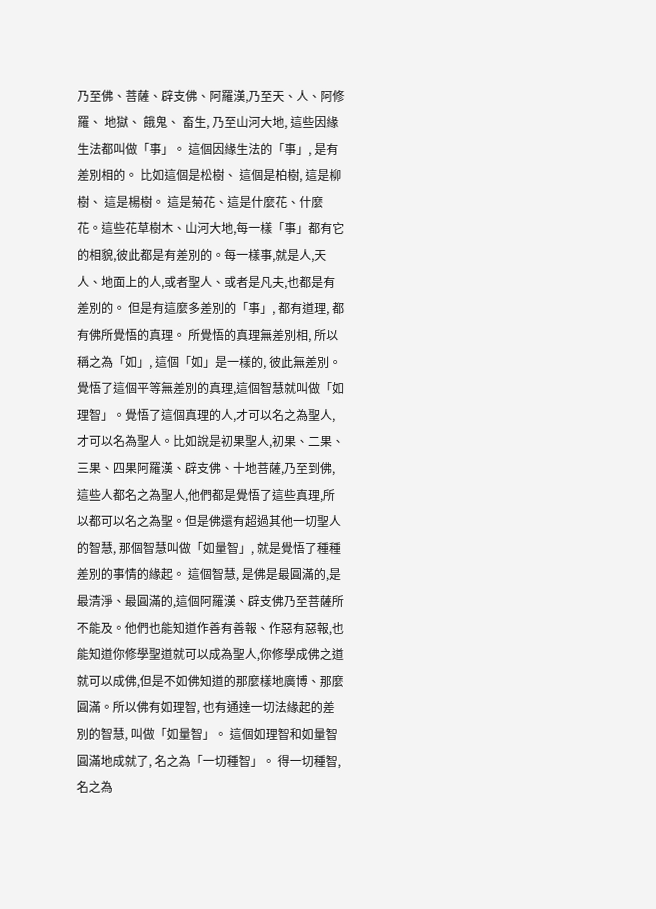乃至佛、菩薩、辟支佛、阿羅漢,乃至天、人、阿修羅、 地獄、 餓鬼、 畜生, 乃至山河大地, 這些因緣生法都叫做「事」。 這個因緣生法的「事」, 是有差別相的。 比如這個是松樹、 這個是柏樹, 這是柳樹、 這是楊樹。 這是菊花、這是什麼花、什麼花。這些花草樹木、山河大地,每一樣「事」都有它的相貌,彼此都是有差別的。每一樣事,就是人,天人、地面上的人,或者聖人、或者是凡夫,也都是有差別的。 但是有這麼多差別的「事」, 都有道理, 都有佛所覺悟的真理。 所覺悟的真理無差別相, 所以稱之為「如」, 這個「如」是一樣的, 彼此無差別。 覺悟了這個平等無差別的真理,這個智慧就叫做「如理智」。覺悟了這個真理的人,才可以名之為聖人,才可以名為聖人。比如說是初果聖人,初果、二果、三果、四果阿羅漢、辟支佛、十地菩薩,乃至到佛,這些人都名之為聖人,他們都是覺悟了這些真理,所以都可以名之為聖。但是佛還有超過其他一切聖人的智慧, 那個智慧叫做「如量智」, 就是覺悟了種種差別的事情的緣起。 這個智慧, 是佛是最圓滿的,是最清淨、最圓滿的,這個阿羅漢、辟支佛乃至菩薩所不能及。他們也能知道作善有善報、作惡有惡報,也能知道你修學聖道就可以成為聖人,你修學成佛之道就可以成佛,但是不如佛知道的那麼樣地廣博、那麼圓滿。所以佛有如理智, 也有通達一切法緣起的差別的智慧, 叫做「如量智」。 這個如理智和如量智圓滿地成就了, 名之為「一切種智」。 得一切種智, 名之為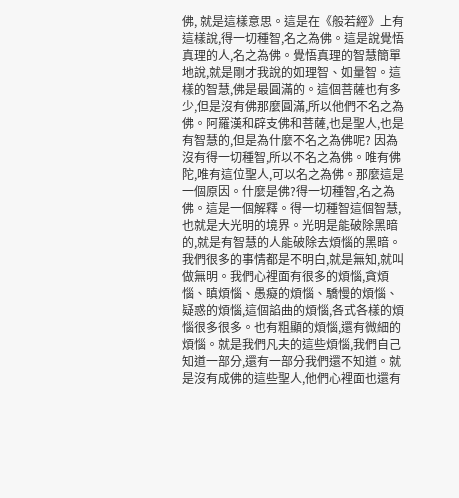佛, 就是這樣意思。這是在《般若經》上有這樣說,得一切種智,名之為佛。這是說覺悟真理的人,名之為佛。覺悟真理的智慧簡單地說,就是剛才我說的如理智、如量智。這樣的智慧,佛是最圓滿的。這個菩薩也有多少,但是沒有佛那麼圓滿,所以他們不名之為佛。阿羅漢和辟支佛和菩薩,也是聖人,也是有智慧的,但是為什麼不名之為佛呢? 因為沒有得一切種智,所以不名之為佛。唯有佛陀,唯有這位聖人,可以名之為佛。那麼這是一個原因。什麼是佛?得一切種智,名之為佛。這是一個解釋。得一切種智這個智慧,也就是大光明的境界。光明是能破除黑暗的,就是有智慧的人能破除去煩惱的黑暗。我們很多的事情都是不明白,就是無知,就叫做無明。我們心裡面有很多的煩惱,貪煩惱、瞋煩惱、愚癡的煩惱、驕慢的煩惱、疑惑的煩惱,這個諂曲的煩惱,各式各樣的煩惱很多很多。也有粗顯的煩惱,還有微細的煩惱。就是我們凡夫的這些煩惱,我們自己知道一部分,還有一部分我們還不知道。就是沒有成佛的這些聖人,他們心裡面也還有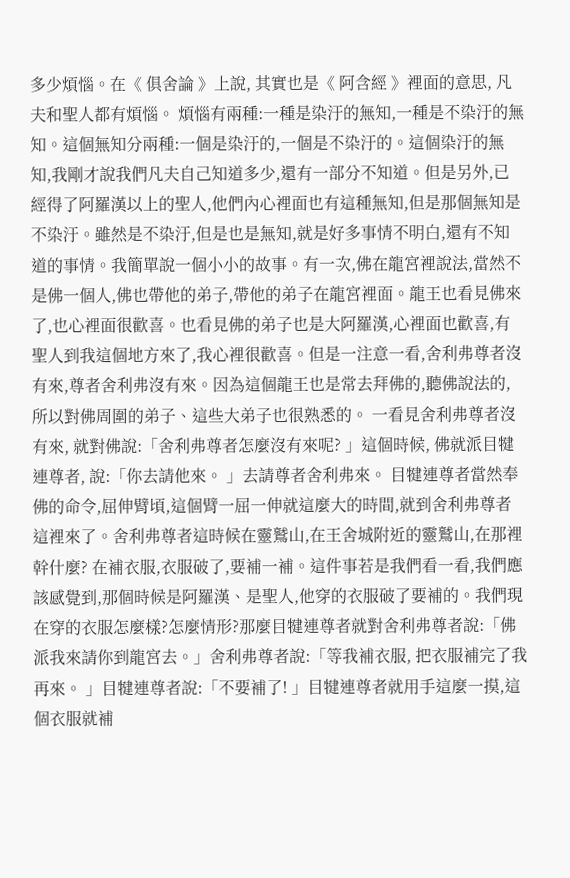多少煩惱。在《 俱舍論 》上說, 其實也是《 阿含經 》裡面的意思, 凡夫和聖人都有煩惱。 煩惱有兩種:一種是染汙的無知,一種是不染汙的無知。這個無知分兩種:一個是染汙的,一個是不染汙的。這個染汙的無知,我剛才說我們凡夫自己知道多少,還有一部分不知道。但是另外,已經得了阿羅漢以上的聖人,他們內心裡面也有這種無知,但是那個無知是不染汙。雖然是不染汙,但是也是無知,就是好多事情不明白,還有不知道的事情。我簡單說一個小小的故事。有一次,佛在龍宮裡說法,當然不是佛一個人,佛也帶他的弟子,帶他的弟子在龍宮裡面。龍王也看見佛來了,也心裡面很歡喜。也看見佛的弟子也是大阿羅漢,心裡面也歡喜,有聖人到我這個地方來了,我心裡很歡喜。但是一注意一看,舍利弗尊者沒有來,尊者舍利弗沒有來。因為這個龍王也是常去拜佛的,聽佛說法的,所以對佛周圍的弟子、這些大弟子也很熟悉的。 一看見舍利弗尊者沒有來, 就對佛說:「舍利弗尊者怎麼沒有來呢? 」這個時候, 佛就派目犍連尊者, 說:「你去請他來。 」去請尊者舍利弗來。 目犍連尊者當然奉佛的命令,屈伸臂頃,這個臂一屈一伸就這麼大的時間,就到舍利弗尊者這裡來了。舍利弗尊者這時候在靈鷲山,在王舍城附近的靈鷲山,在那裡幹什麼? 在補衣服,衣服破了,要補一補。這件事若是我們看一看,我們應該感覺到,那個時候是阿羅漢、是聖人,他穿的衣服破了要補的。我們現在穿的衣服怎麼樣?怎麼情形?那麼目犍連尊者就對舍利弗尊者說:「佛派我來請你到龍宮去。」舍利弗尊者說:「等我補衣服, 把衣服補完了我再來。 」目犍連尊者說:「不要補了! 」目犍連尊者就用手這麼一摸,這個衣服就補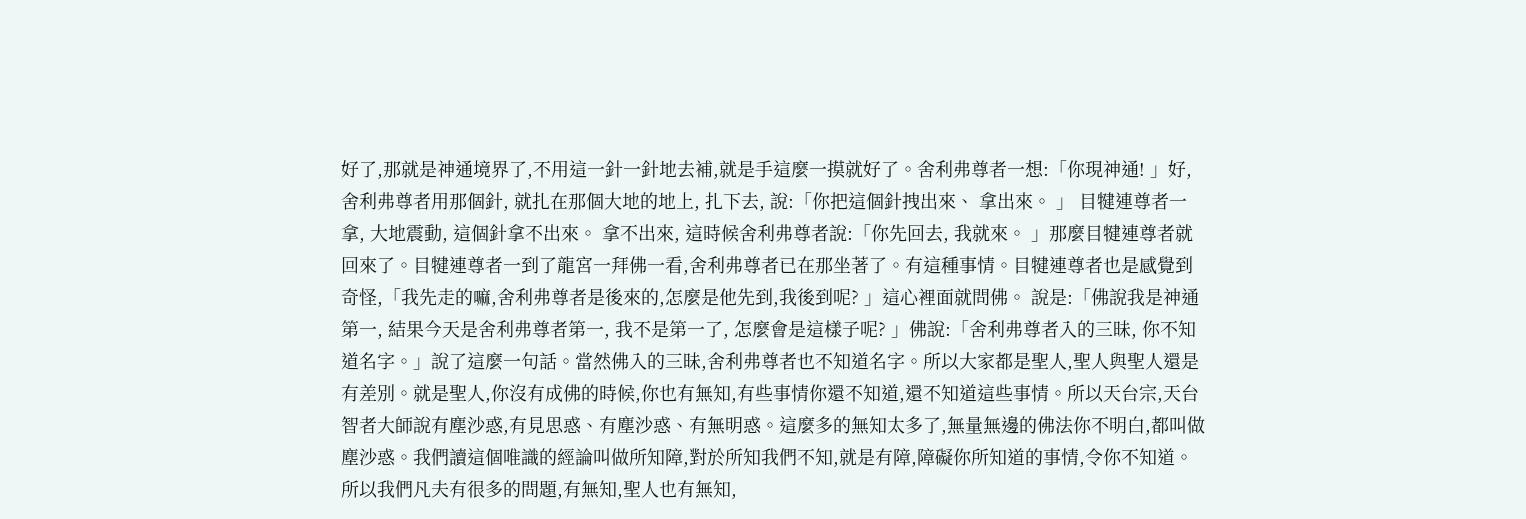好了,那就是神通境界了,不用這一針一針地去補,就是手這麼一摸就好了。舍利弗尊者一想:「你現神通! 」好, 舍利弗尊者用那個針, 就扎在那個大地的地上, 扎下去, 說:「你把這個針拽出來、 拿出來。 」 目犍連尊者一拿, 大地震動, 這個針拿不出來。 拿不出來, 這時候舍利弗尊者說:「你先回去, 我就來。 」那麼目犍連尊者就回來了。目犍連尊者一到了龍宮一拜佛一看,舍利弗尊者已在那坐著了。有這種事情。目犍連尊者也是感覺到奇怪,「我先走的嘛,舍利弗尊者是後來的,怎麼是他先到,我後到呢? 」這心裡面就問佛。 說是:「佛說我是神通第一, 結果今天是舍利弗尊者第一, 我不是第一了, 怎麼會是這樣子呢? 」佛說:「舍利弗尊者入的三昧, 你不知道名字。」說了這麼一句話。當然佛入的三昧,舍利弗尊者也不知道名字。所以大家都是聖人,聖人與聖人還是有差別。就是聖人,你沒有成佛的時候,你也有無知,有些事情你還不知道,還不知道這些事情。所以天台宗,天台智者大師說有塵沙惑,有見思惑、有塵沙惑、有無明惑。這麼多的無知太多了,無量無邊的佛法你不明白,都叫做塵沙惑。我們讀這個唯識的經論叫做所知障,對於所知我們不知,就是有障,障礙你所知道的事情,令你不知道。所以我們凡夫有很多的問題,有無知,聖人也有無知,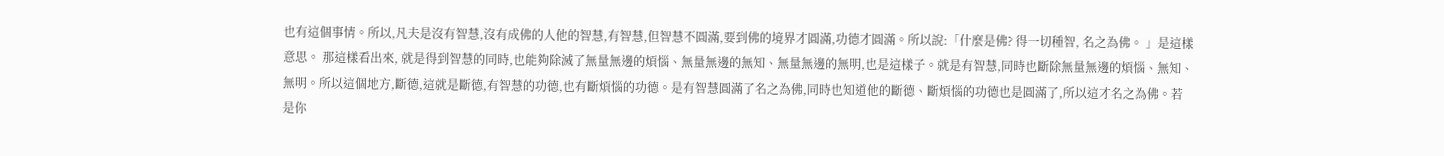也有這個事情。所以,凡夫是沒有智慧,沒有成佛的人他的智慧,有智慧,但智慧不圓滿,要到佛的境界才圓滿,功德才圓滿。所以說:「什麼是佛? 得一切種智, 名之為佛。 」是這樣意思。 那這樣看出來, 就是得到智慧的同時,也能夠除滅了無量無邊的煩惱、無量無邊的無知、無量無邊的無明,也是這樣子。就是有智慧,同時也斷除無量無邊的煩惱、無知、無明。所以這個地方,斷德,這就是斷德,有智慧的功德,也有斷煩惱的功德。是有智慧圓滿了名之為佛,同時也知道他的斷德、斷煩惱的功德也是圓滿了,所以這才名之為佛。若是你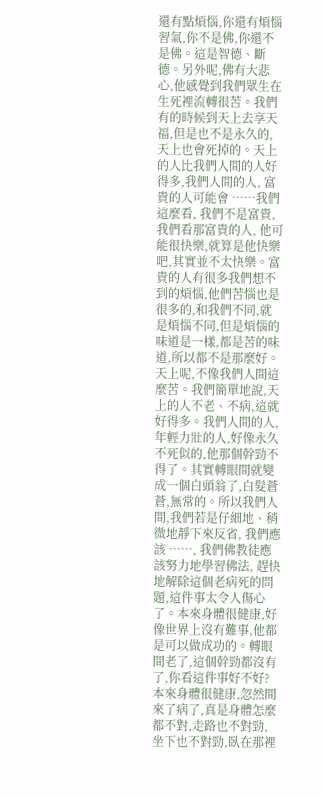還有點煩惱,你還有煩惱習氣,你不是佛,你還不是佛。這是智德、斷德。另外呢,佛有大悲心,他感覺到我們眾生在生死裡流轉很苦。我們有的時候到天上去享天福,但是也不是永久的,天上也會死掉的。天上的人比我們人間的人好得多,我們人間的人, 富貴的人可能會 ⋯⋯我們這麼看, 我們不是富貴, 我們看那富貴的人, 他可能很快樂,就算是他快樂吧,其實並不太快樂。富貴的人有很多我們想不到的煩惱,他們苦惱也是很多的,和我們不同,就是煩惱不同,但是煩惱的味道是一樣,都是苦的味道,所以都不是那麼好。天上呢,不像我們人間這麼苦。我們簡單地說,天上的人不老、不病,這就好得多。我們人間的人,年輕力壯的人,好像永久不死似的,他那個幹勁不得了。其實轉眼間就變成一個白頭翁了,白髮蒼蒼,無常的。所以我們人間,我們若是仔細地、稍微地靜下來反省, 我們應該 ⋯⋯, 我們佛教徒應該努力地學習佛法, 趕快地解除這個老病死的問題,這件事太令人傷心了。本來身體很健康,好像世界上沒有難事,他都是可以做成功的。轉眼間老了,這個幹勁都沒有了,你看這件事好不好? 本來身體很健康,忽然間來了病了,真是身體怎麼都不對,走路也不對勁,坐下也不對勁,臥在那裡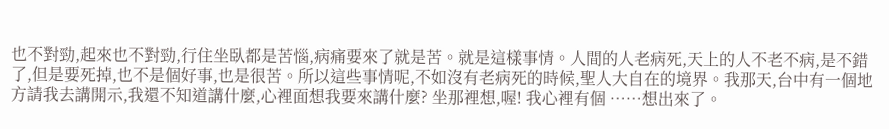也不對勁,起來也不對勁,行住坐臥都是苦惱,病痛要來了就是苦。就是這樣事情。人間的人老病死,天上的人不老不病,是不錯了,但是要死掉,也不是個好事,也是很苦。所以這些事情呢,不如沒有老病死的時候,聖人大自在的境界。我那天,台中有一個地方請我去講開示,我還不知道講什麼,心裡面想我要來講什麼? 坐那裡想,喔! 我心裡有個 ⋯⋯想出來了。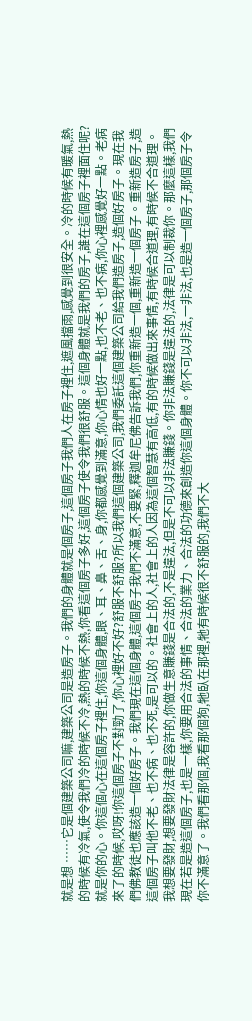就是想 ⋯⋯它是個建築公司嘛,建築公司是造房子。我們的身體就是個房子,這個房子我們人在房子裡住,遮風擋雨,感覺到很安全。冷的時候有暖氣,熱的時候有冷氣,使令我們冷的時候不冷,熱的時候不熱,你看這個房子多好,這個房子使令我們很舒服。這個身體就是我們的房子,誰在這個房子裡面住呢? 就是你的心。你這個心在這個房子裡住,你這個身體,眼、耳、鼻、舌、身,你都感覺到滿意,你心情也好一點,也不老、也不病,你心裡感覺好一點。老病來了的時候,哎呀!你這個房子不對勁了,你心裡好不好?舒服不舒服?所以我們這個建築公司,我們委託這個建築公司給我們造房子,造個好房子。現在我們佛教徒也應該造一個好房子。我們現在這個身體,這個房子我們不滿意,不要緊,釋迦牟尼佛告訴我們,你重新造一個,重新造一個房子。重新造房子,造這個房子叫他不老、也不病、也不死,是可以的。社會上的人,社會上的人因為這個智慧有高低,有的時候做出來事情,有時候合道理,有時候不合道理。我想要發財,想要發財法律是容許的,你做生意賺錢是合法的,不是違法,但是不可以非法賺錢。你非法賺錢是違法的,法律是可以制裁你。那麼這樣,我們現在若是造這個房子,也是一樣,你要用合法的事情、合法的業力、合法的功德來創造你這個身體。你不可以非法,一非法,也是造一個房子,那個房子令你不滿意了。我們看那個,我看那個狗,牠臥在那裡,牠有時候很不舒服的,我們不大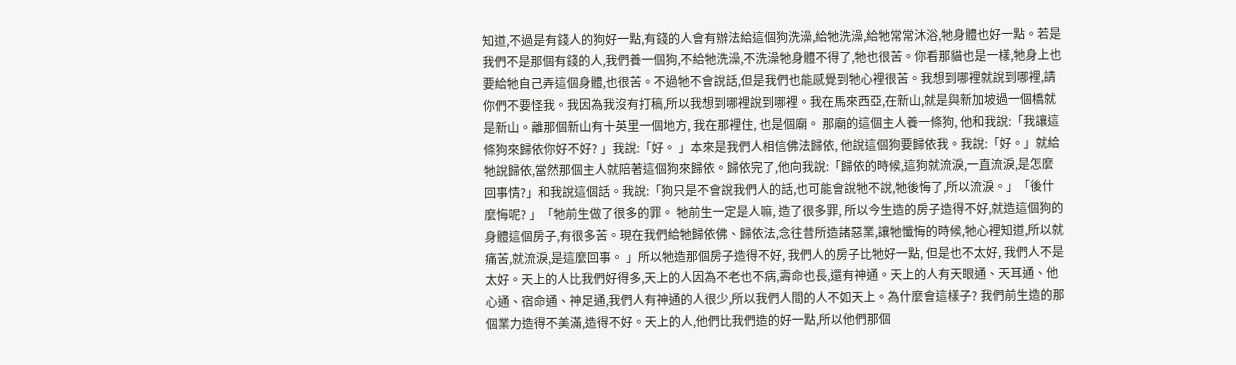知道,不過是有錢人的狗好一點,有錢的人會有辦法給這個狗洗澡,給牠洗澡,給牠常常沐浴,牠身體也好一點。若是我們不是那個有錢的人,我們養一個狗,不給牠洗澡,不洗澡牠身體不得了,牠也很苦。你看那貓也是一樣,牠身上也要給牠自己弄這個身體,也很苦。不過牠不會說話,但是我們也能感覺到牠心裡很苦。我想到哪裡就說到哪裡,請你們不要怪我。我因為我沒有打稿,所以我想到哪裡說到哪裡。我在馬來西亞,在新山,就是與新加坡過一個橋就是新山。離那個新山有十英里一個地方, 我在那裡住, 也是個廟。 那廟的這個主人養一條狗, 他和我說:「我讓這條狗來歸依你好不好? 」我說:「好。 」本來是我們人相信佛法歸依, 他說這個狗要歸依我。我說:「好。」就給牠說歸依,當然那個主人就陪著這個狗來歸依。歸依完了,他向我說:「歸依的時候,這狗就流淚,一直流淚,是怎麼回事情?」和我說這個話。我說:「狗只是不會說我們人的話,也可能會說牠不說,牠後悔了,所以流淚。」「後什麼悔呢? 」「牠前生做了很多的罪。 牠前生一定是人嘛, 造了很多罪, 所以今生造的房子造得不好,就造這個狗的身體這個房子,有很多苦。現在我們給牠歸依佛、歸依法,念往昔所造諸惡業,讓牠懺悔的時候,牠心裡知道,所以就痛苦,就流淚,是這麼回事。 」所以牠造那個房子造得不好, 我們人的房子比牠好一點, 但是也不太好, 我們人不是太好。天上的人比我們好得多,天上的人因為不老也不病,壽命也長,還有神通。天上的人有天眼通、天耳通、他心通、宿命通、神足通,我們人有神通的人很少,所以我們人間的人不如天上。為什麼會這樣子? 我們前生造的那個業力造得不美滿,造得不好。天上的人,他們比我們造的好一點,所以他們那個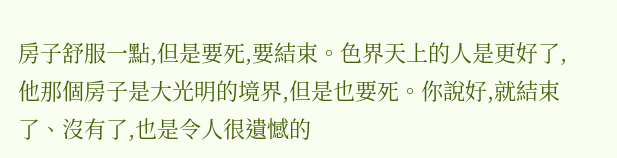房子舒服一點,但是要死,要結束。色界天上的人是更好了,他那個房子是大光明的境界,但是也要死。你說好,就結束了、沒有了,也是令人很遺憾的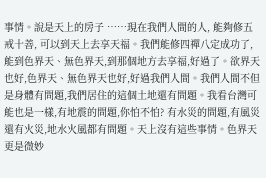事情。說是天上的房子 ⋯⋯現在我們人間的人, 能夠修五戒十善, 可以到天上去享天福。我們能修四禪八定成功了,能到色界天、無色界天,到那個地方去享福,好過了。欲界天也好,色界天、無色界天也好,好過我們人間。我們人間不但是身體有問題,我們居住的這個土地還有問題。我看台灣可能也是一樣,有地震的問題,你怕不怕? 有水災的問題,有風災還有火災,地水火風都有問題。天上沒有這些事情。色界天更是微妙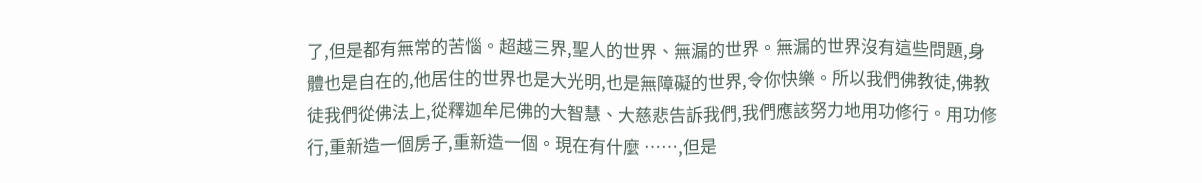了,但是都有無常的苦惱。超越三界,聖人的世界、無漏的世界。無漏的世界沒有這些問題,身體也是自在的,他居住的世界也是大光明,也是無障礙的世界,令你快樂。所以我們佛教徒,佛教徒我們從佛法上,從釋迦牟尼佛的大智慧、大慈悲告訴我們,我們應該努力地用功修行。用功修行,重新造一個房子,重新造一個。現在有什麼 ⋯⋯,但是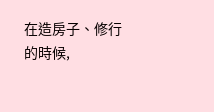在造房子、修行的時候,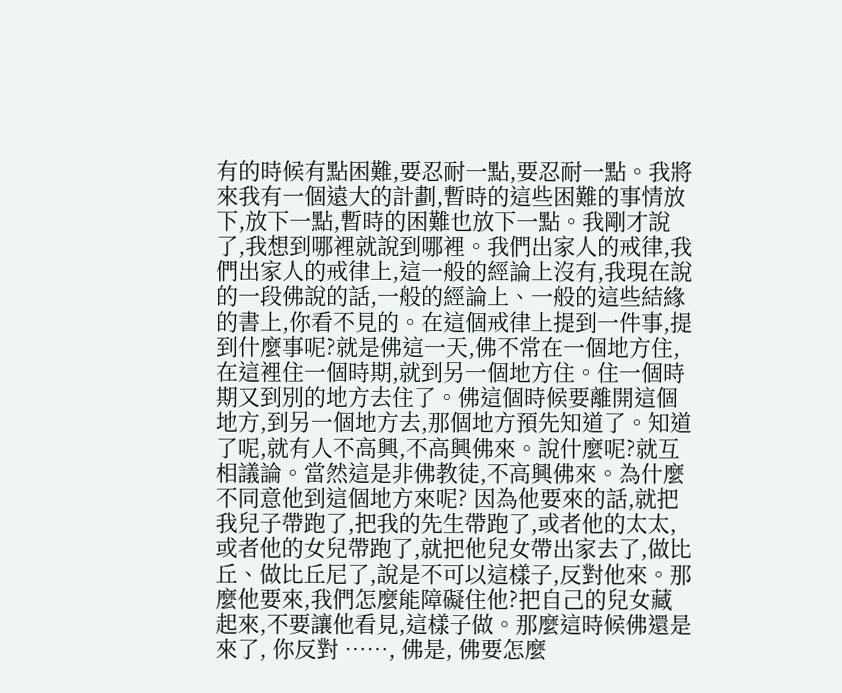有的時候有點困難,要忍耐一點,要忍耐一點。我將來我有一個遠大的計劃,暫時的這些困難的事情放下,放下一點,暫時的困難也放下一點。我剛才說了,我想到哪裡就說到哪裡。我們出家人的戒律,我們出家人的戒律上,這一般的經論上沒有,我現在說的一段佛說的話,一般的經論上、一般的這些結緣的書上,你看不見的。在這個戒律上提到一件事,提到什麼事呢?就是佛這一天,佛不常在一個地方住,在這裡住一個時期,就到另一個地方住。住一個時期又到別的地方去住了。佛這個時候要離開這個地方,到另一個地方去,那個地方預先知道了。知道了呢,就有人不高興,不高興佛來。說什麼呢?就互相議論。當然這是非佛教徒,不高興佛來。為什麼不同意他到這個地方來呢? 因為他要來的話,就把我兒子帶跑了,把我的先生帶跑了,或者他的太太,或者他的女兒帶跑了,就把他兒女帶出家去了,做比丘、做比丘尼了,說是不可以這樣子,反對他來。那麼他要來,我們怎麼能障礙住他?把自己的兒女藏起來,不要讓他看見,這樣子做。那麼這時候佛還是來了, 你反對 ⋯⋯, 佛是, 佛要怎麼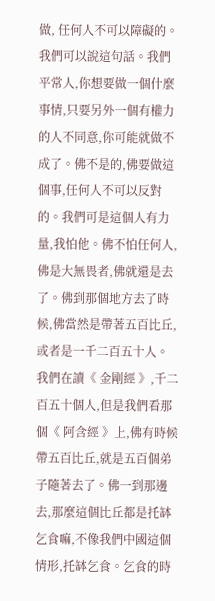做, 任何人不可以障礙的。我們可以說這句話。我們平常人,你想要做一個什麼事情,只要另外一個有權力的人不同意,你可能就做不成了。佛不是的,佛要做這個事,任何人不可以反對的。我們可是這個人有力量,我怕他。佛不怕任何人,佛是大無畏者,佛就還是去了。佛到那個地方去了時候,佛當然是帶著五百比丘,或者是一千二百五十人。我們在讀《 金剛經 》,千二百五十個人,但是我們看那個《 阿含經 》上,佛有時候帶五百比丘,就是五百個弟子隨著去了。佛一到那邊去,那麼這個比丘都是托缽乞食嘛,不像我們中國這個情形,托缽乞食。乞食的時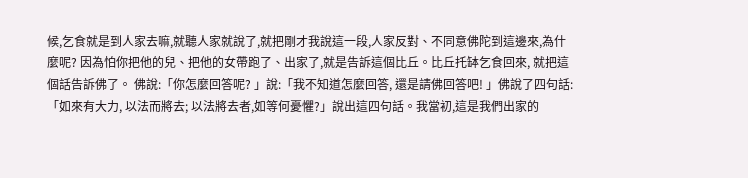候,乞食就是到人家去嘛,就聽人家就說了,就把剛才我說這一段,人家反對、不同意佛陀到這邊來,為什麼呢? 因為怕你把他的兒、把他的女帶跑了、出家了,就是告訴這個比丘。比丘托缽乞食回來, 就把這個話告訴佛了。 佛說:「你怎麼回答呢? 」說:「我不知道怎麼回答, 還是請佛回答吧! 」佛說了四句話:「如來有大力, 以法而將去; 以法將去者,如等何憂懼?」說出這四句話。我當初,這是我們出家的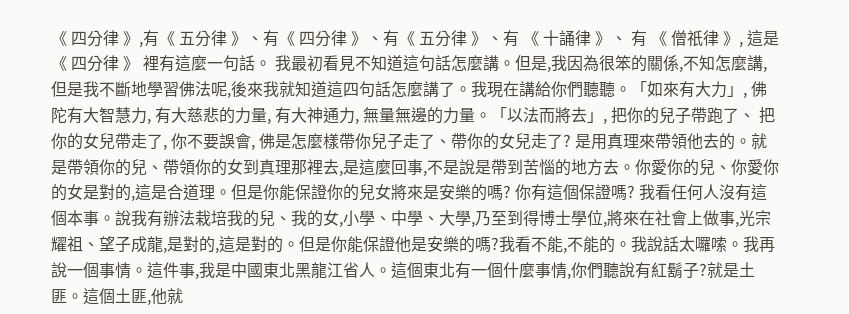《 四分律 》,有《 五分律 》、有《 四分律 》、有《 五分律 》、有 《 十誦律 》、 有 《 僧祇律 》, 這是 《 四分律 》 裡有這麼一句話。 我最初看見不知道這句話怎麼講。但是,我因為很笨的關係,不知怎麼講,但是我不斷地學習佛法呢,後來我就知道這四句話怎麼講了。我現在講給你們聽聽。「如來有大力」, 佛陀有大智慧力, 有大慈悲的力量, 有大神通力, 無量無邊的力量。「以法而將去」, 把你的兒子帶跑了、 把你的女兒帶走了, 你不要誤會, 佛是怎麼樣帶你兒子走了、帶你的女兒走了? 是用真理來帶領他去的。就是帶領你的兒、帶領你的女到真理那裡去,是這麼回事,不是說是帶到苦惱的地方去。你愛你的兒、你愛你的女是對的,這是合道理。但是你能保證你的兒女將來是安樂的嗎? 你有這個保證嗎? 我看任何人沒有這個本事。說我有辦法栽培我的兒、我的女,小學、中學、大學,乃至到得博士學位,將來在社會上做事,光宗耀祖、望子成龍,是對的,這是對的。但是你能保證他是安樂的嗎?我看不能,不能的。我說話太囉嗦。我再說一個事情。這件事,我是中國東北黑龍江省人。這個東北有一個什麼事情,你們聽說有紅鬍子?就是土匪。這個土匪,他就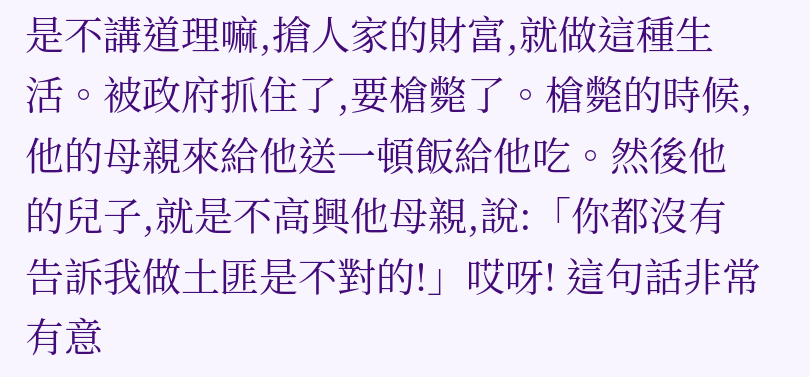是不講道理嘛,搶人家的財富,就做這種生活。被政府抓住了,要槍斃了。槍斃的時候,他的母親來給他送一頓飯給他吃。然後他的兒子,就是不高興他母親,說:「你都沒有告訴我做土匪是不對的!」哎呀! 這句話非常有意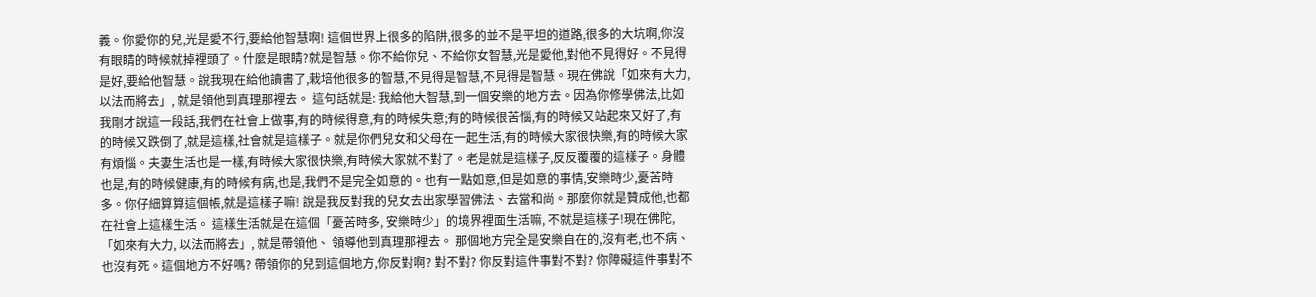義。你愛你的兒,光是愛不行,要給他智慧啊! 這個世界上很多的陷阱,很多的並不是平坦的道路,很多的大坑啊,你沒有眼睛的時候就掉裡頭了。什麼是眼睛?就是智慧。你不給你兒、不給你女智慧,光是愛他,對他不見得好。不見得是好,要給他智慧。說我現在給他讀書了,栽培他很多的智慧,不見得是智慧,不見得是智慧。現在佛說「如來有大力, 以法而將去」, 就是領他到真理那裡去。 這句話就是: 我給他大智慧,到一個安樂的地方去。因為你修學佛法,比如我剛才說這一段話,我們在社會上做事,有的時候得意,有的時候失意;有的時候很苦惱,有的時候又站起來又好了,有的時候又跌倒了,就是這樣,社會就是這樣子。就是你們兒女和父母在一起生活,有的時候大家很快樂,有的時候大家有煩惱。夫妻生活也是一樣,有時候大家很快樂,有時候大家就不對了。老是就是這樣子,反反覆覆的這樣子。身體也是,有的時候健康,有的時候有病,也是,我們不是完全如意的。也有一點如意,但是如意的事情,安樂時少,憂苦時多。你仔細算算這個帳,就是這樣子嘛! 說是我反對我的兒女去出家學習佛法、去當和尚。那麼你就是贊成他,也都在社會上這樣生活。 這樣生活就是在這個「憂苦時多, 安樂時少」的境界裡面生活嘛, 不就是這樣子!現在佛陀,「如來有大力, 以法而將去」, 就是帶領他、 領導他到真理那裡去。 那個地方完全是安樂自在的,沒有老,也不病、也沒有死。這個地方不好嗎? 帶領你的兒到這個地方,你反對啊? 對不對? 你反對這件事對不對? 你障礙這件事對不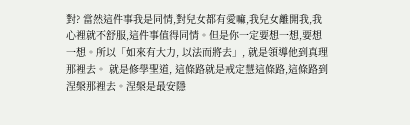對? 當然這件事我是同情,對兒女都有愛嘛,我兒女離開我,我心裡就不舒服,這件事值得同情。但是你一定要想一想,要想一想。所以「如來有大力, 以法而將去」, 就是領導他到真理那裡去。 就是修學聖道, 這條路就是戒定慧這條路,這條路到涅槃那裡去。涅槃是最安隱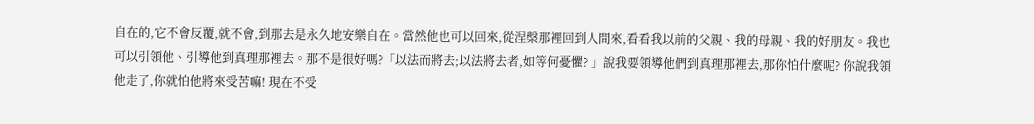自在的,它不會反覆,就不會,到那去是永久地安樂自在。當然他也可以回來,從涅槃那裡回到人間來,看看我以前的父親、我的母親、我的好朋友。我也可以引領他、引導他到真理那裡去。那不是很好嗎?「以法而將去;以法將去者,如等何憂懼? 」說我要領導他們到真理那裡去,那你怕什麼呢? 你說我領他走了,你就怕他將來受苦嘛! 現在不受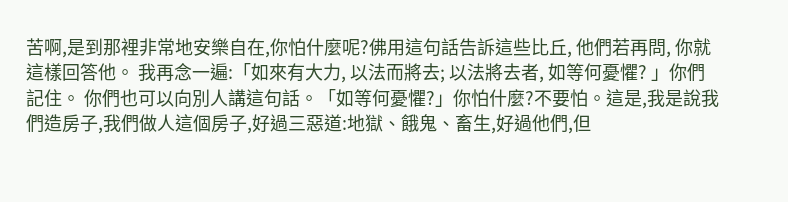苦啊,是到那裡非常地安樂自在,你怕什麼呢?佛用這句話告訴這些比丘, 他們若再問, 你就這樣回答他。 我再念一遍:「如來有大力, 以法而將去; 以法將去者, 如等何憂懼? 」你們記住。 你們也可以向別人講這句話。「如等何憂懼?」你怕什麼?不要怕。這是,我是說我們造房子,我們做人這個房子,好過三惡道:地獄、餓鬼、畜生,好過他們,但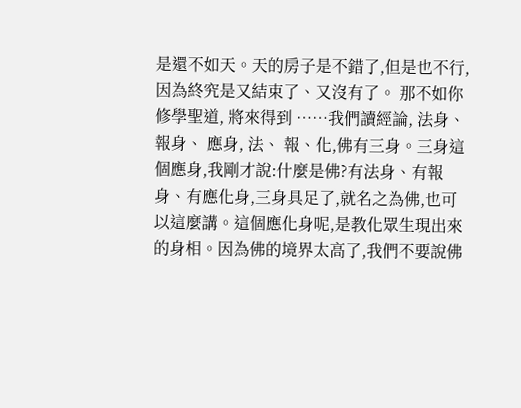是還不如天。天的房子是不錯了,但是也不行,因為終究是又結束了、又沒有了。 那不如你修學聖道, 將來得到 ⋯⋯我們讀經論, 法身、 報身、 應身, 法、 報、化,佛有三身。三身這個應身,我剛才說:什麼是佛?有法身、有報身、有應化身,三身具足了,就名之為佛,也可以這麼講。這個應化身呢,是教化眾生現出來的身相。因為佛的境界太高了,我們不要說佛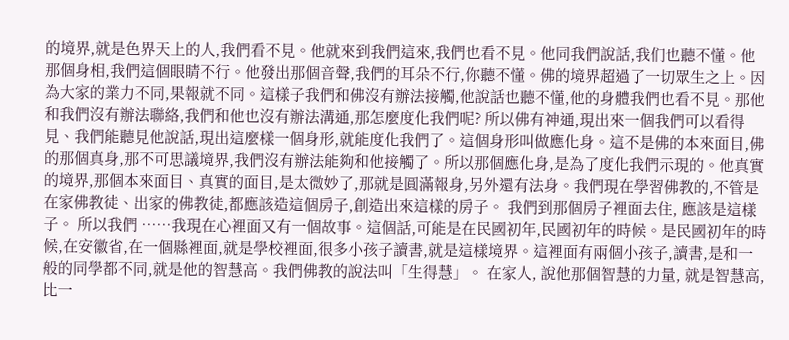的境界,就是色界天上的人,我們看不見。他就來到我們這來,我們也看不見。他同我們說話,我们也聽不懂。他那個身相,我們這個眼睛不行。他發出那個音聲,我們的耳朵不行,你聽不懂。佛的境界超過了一切眾生之上。因為大家的業力不同,果報就不同。這樣子我們和佛沒有辦法接觸,他說話也聽不懂,他的身體我們也看不見。那他和我們沒有辦法聯絡,我們和他也沒有辦法溝通,那怎麼度化我們呢? 所以佛有神通,現出來一個我們可以看得見、我們能聽見他說話,現出這麼樣一個身形,就能度化我們了。這個身形叫做應化身。這不是佛的本來面目,佛的那個真身,那不可思議境界,我們沒有辦法能夠和他接觸了。所以那個應化身,是為了度化我們示現的。他真實的境界,那個本來面目、真實的面目,是太微妙了,那就是圓滿報身,另外還有法身。我們現在學習佛教的,不管是在家佛教徒、出家的佛教徒,都應該造這個房子,創造出來這樣的房子。 我們到那個房子裡面去住, 應該是這樣子。 所以我們 ⋯⋯我現在心裡面又有一個故事。這個話,可能是在民國初年,民國初年的時候。是民國初年的時候,在安徽省,在一個縣裡面,就是學校裡面,很多小孩子讀書,就是這樣境界。這裡面有兩個小孩子,讀書,是和一般的同學都不同,就是他的智慧高。我們佛教的說法叫「生得慧」。 在家人, 說他那個智慧的力量, 就是智慧高, 比一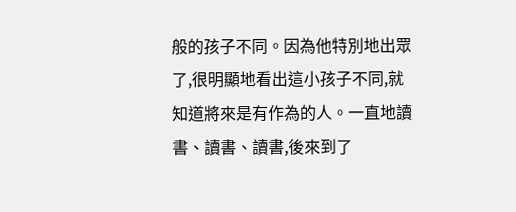般的孩子不同。因為他特別地出眾了,很明顯地看出這小孩子不同,就知道將來是有作為的人。一直地讀書、讀書、讀書,後來到了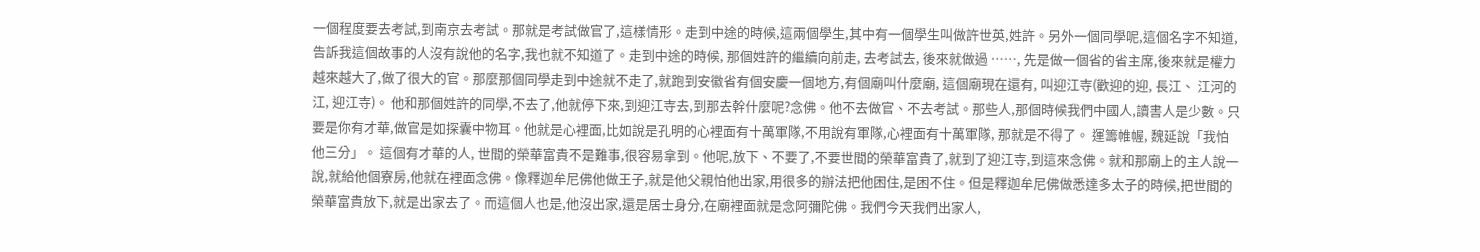一個程度要去考試,到南京去考試。那就是考試做官了,這樣情形。走到中途的時候,這兩個學生,其中有一個學生叫做許世英,姓許。另外一個同學呢,這個名字不知道,告訴我這個故事的人沒有說他的名字,我也就不知道了。走到中途的時候, 那個姓許的繼續向前走, 去考試去, 後來就做過 ⋯⋯, 先是做一個省的省主席,後來就是權力越來越大了,做了很大的官。那麼那個同學走到中途就不走了,就跑到安徽省有個安慶一個地方,有個廟叫什麼廟, 這個廟現在還有, 叫迎江寺(歡迎的迎, 長江、 江河的江, 迎江寺)。 他和那個姓許的同學,不去了,他就停下來,到迎江寺去,到那去幹什麼呢?念佛。他不去做官、不去考試。那些人,那個時候我們中國人,讀書人是少數。只要是你有才華,做官是如探囊中物耳。他就是心裡面,比如說是孔明的心裡面有十萬軍隊,不用說有軍隊,心裡面有十萬軍隊, 那就是不得了。 運籌帷幄, 魏延說「我怕他三分」。 這個有才華的人, 世間的榮華富貴不是難事,很容易拿到。他呢,放下、不要了,不要世間的榮華富貴了,就到了迎江寺,到這來念佛。就和那廟上的主人說一說,就給他個寮房,他就在裡面念佛。像釋迦牟尼佛他做王子,就是他父親怕他出家,用很多的辦法把他困住,是困不住。但是釋迦牟尼佛做悉達多太子的時候,把世間的榮華富貴放下,就是出家去了。而這個人也是,他沒出家,還是居士身分,在廟裡面就是念阿彌陀佛。我們今天我們出家人,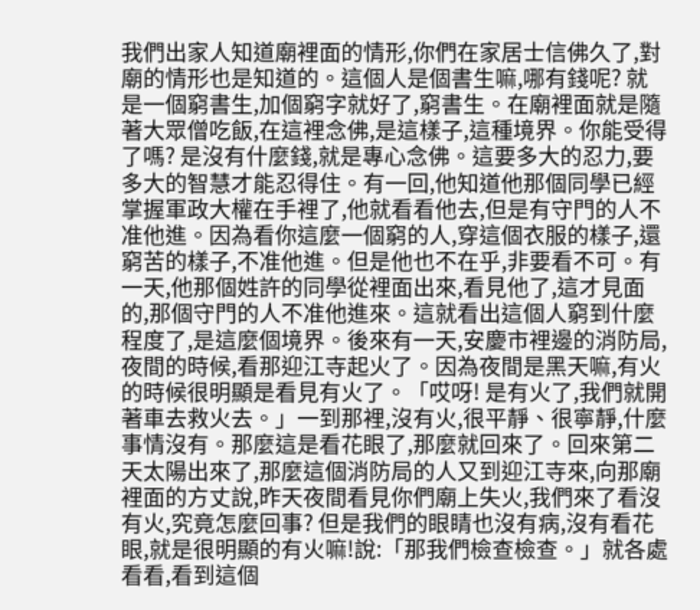我們出家人知道廟裡面的情形,你們在家居士信佛久了,對廟的情形也是知道的。這個人是個書生嘛,哪有錢呢? 就是一個窮書生,加個窮字就好了,窮書生。在廟裡面就是隨著大眾僧吃飯,在這裡念佛,是這樣子,這種境界。你能受得了嗎? 是沒有什麼錢,就是專心念佛。這要多大的忍力,要多大的智慧才能忍得住。有一回,他知道他那個同學已經掌握軍政大權在手裡了,他就看看他去,但是有守門的人不准他進。因為看你這麼一個窮的人,穿這個衣服的樣子,還窮苦的樣子,不准他進。但是他也不在乎,非要看不可。有一天,他那個姓許的同學從裡面出來,看見他了,這才見面的,那個守門的人不准他進來。這就看出這個人窮到什麼程度了,是這麼個境界。後來有一天,安慶市裡邊的消防局,夜間的時候,看那迎江寺起火了。因為夜間是黑天嘛,有火的時候很明顯是看見有火了。「哎呀! 是有火了,我們就開著車去救火去。」一到那裡,沒有火,很平靜、很寧靜,什麼事情沒有。那麼這是看花眼了,那麼就回來了。回來第二天太陽出來了,那麼這個消防局的人又到迎江寺來,向那廟裡面的方丈說,昨天夜間看見你們廟上失火,我們來了看沒有火,究竟怎麼回事? 但是我們的眼睛也沒有病,沒有看花眼,就是很明顯的有火嘛!說:「那我們檢查檢查。」就各處看看,看到這個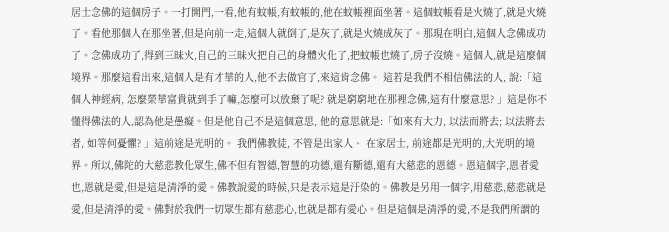居士念佛的這個房子。一打開門,一看,他有蚊帳,有蚊帳的,他在蚊帳裡面坐著。這個蚊帳看是火燒了,就是火燒了。看他那個人在那坐著,但是向前一走,這個人就倒了,是灰了,就是火燒成灰了。那現在明白,這個人念佛成功了。念佛成功了,得到三昧火,自己的三昧火把自己的身體火化了,把蚊帳也燒了,房子沒燒。這個人,就是這麼個境界。那麼這看出來,這個人是有才華的人,他不去做官了,來這肯念佛。 這若是我們不相信佛法的人, 說:「這個人神經病, 怎麼榮華富貴就到手了嘛,怎麼可以放棄了呢? 就是窮窮地在那裡念佛,這有什麼意思? 」這是你不懂得佛法的人,認為他是愚癡。但是他自己不是這個意思, 他的意思就是:「如來有大力, 以法而將去; 以法將去者, 如等何憂懼? 」這前途是光明的。 我們佛教徒, 不管是出家人、 在家居士, 前途都是光明的,大光明的境界。所以,佛陀的大慈悲教化眾生,佛不但有智德,智慧的功德,還有斷德,還有大慈悲的恩德。恩這個字,恩者愛也,恩就是愛,但是這是清淨的愛。佛教說愛的時候,只是表示這是汙染的。佛教是另用一個字,用慈悲,慈悲就是愛,但是清淨的愛。佛對於我們一切眾生都有慈悲心,也就是都有愛心。但是這個是清淨的愛,不是我們所謂的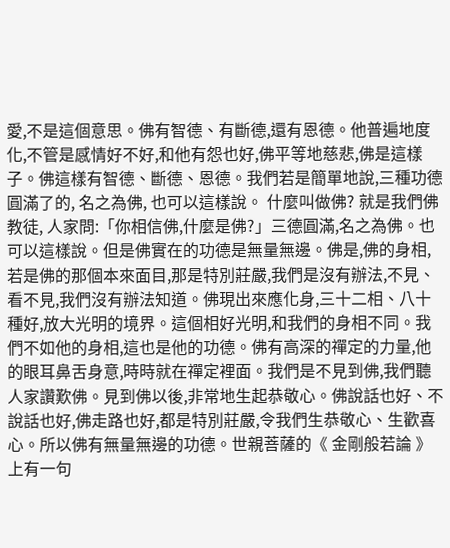愛,不是這個意思。佛有智德、有斷德,還有恩德。他普遍地度化,不管是感情好不好,和他有怨也好,佛平等地慈悲,佛是這樣子。佛這樣有智德、斷德、恩德。我們若是簡單地說,三種功德圓滿了的, 名之為佛, 也可以這樣說。 什麼叫做佛? 就是我們佛教徒, 人家問:「你相信佛,什麼是佛?」三德圓滿,名之為佛。也可以這樣說。但是佛實在的功德是無量無邊。佛是,佛的身相,若是佛的那個本來面目,那是特別莊嚴,我們是沒有辦法,不見、看不見,我們沒有辦法知道。佛現出來應化身,三十二相、八十種好,放大光明的境界。這個相好光明,和我們的身相不同。我們不如他的身相,這也是他的功德。佛有高深的禪定的力量,他的眼耳鼻舌身意,時時就在禪定裡面。我們是不見到佛,我們聽人家讚歎佛。見到佛以後,非常地生起恭敬心。佛說話也好、不說話也好,佛走路也好,都是特別莊嚴,令我們生恭敬心、生歡喜心。所以佛有無量無邊的功德。世親菩薩的《 金剛般若論 》上有一句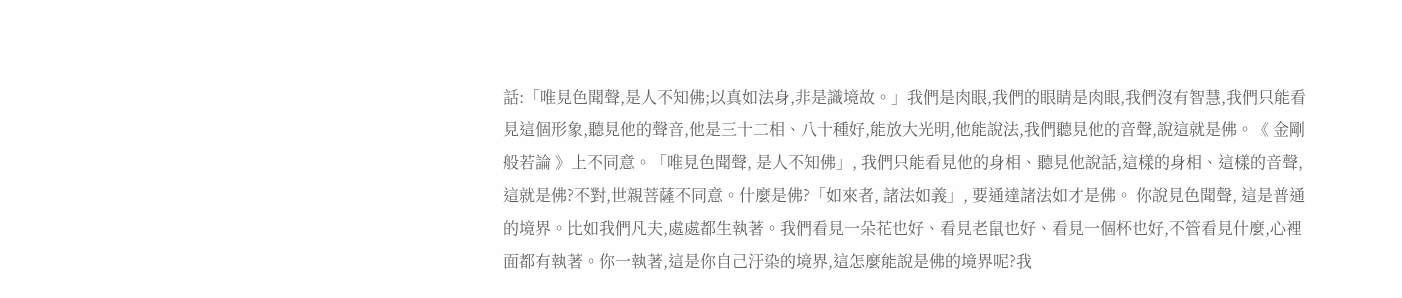話:「唯見色聞聲,是人不知佛;以真如法身,非是識境故。」我們是肉眼,我們的眼睛是肉眼,我們沒有智慧,我們只能看見這個形象,聽見他的聲音,他是三十二相、八十種好,能放大光明,他能說法,我們聽見他的音聲,說這就是佛。《 金剛般若論 》上不同意。「唯見色聞聲, 是人不知佛」, 我們只能看見他的身相、聽見他說話,這樣的身相、這樣的音聲,這就是佛?不對,世親菩薩不同意。什麼是佛?「如來者, 諸法如義」, 要通達諸法如才是佛。 你說見色聞聲, 這是普通的境界。比如我們凡夫,處處都生執著。我們看見一朵花也好、看見老鼠也好、看見一個杯也好,不管看見什麼,心裡面都有執著。你一執著,這是你自己汙染的境界,這怎麼能說是佛的境界呢?我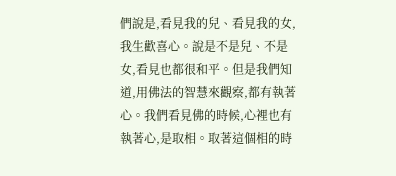們說是,看見我的兒、看見我的女,我生歡喜心。說是不是兒、不是女,看見也都很和平。但是我們知道,用佛法的智慧來觀察,都有執著心。我們看見佛的時候,心裡也有執著心,是取相。取著這個相的時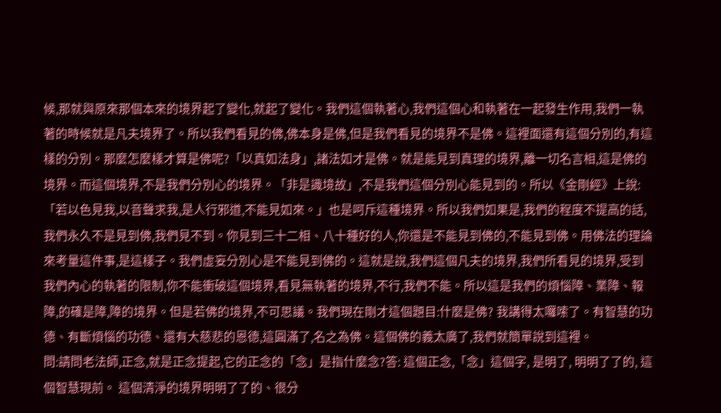候,那就與原來那個本來的境界起了變化,就起了變化。我們這個執著心,我們這個心和執著在一起發生作用,我們一執著的時候就是凡夫境界了。所以我們看見的佛,佛本身是佛,但是我們看見的境界不是佛。這裡面還有這個分別的,有這樣的分別。那麼怎麼樣才算是佛呢?「以真如法身」,諸法如才是佛。就是能見到真理的境界,離一切名言相,這是佛的境界。而這個境界,不是我們分別心的境界。「非是識境故」,不是我們這個分別心能見到的。所以《金剛經》上說:「若以色見我,以音聲求我,是人行邪道,不能見如來。」也是呵斥這種境界。所以我們如果是,我們的程度不提高的話,我們永久不是見到佛,我們見不到。你見到三十二相、八十種好的人,你還是不能見到佛的,不能見到佛。用佛法的理論來考量這件事,是這樣子。我們虛妄分別心是不能見到佛的。這就是說,我們這個凡夫的境界,我們所看見的境界,受到我們內心的執著的限制,你不能衝破這個境界,看見無執著的境界,不行,我們不能。所以這是我們的煩惱障、業障、報障,的確是障,障的境界。但是若佛的境界,不可思議。我們現在剛才這個題目:什麼是佛? 我講得太囉嗦了。有智慧的功德、有斷煩惱的功德、還有大慈悲的恩德,這圓滿了,名之為佛。這個佛的義太廣了,我們就簡單說到這裡。
問:請問老法師,正念,就是正念提起,它的正念的「念」是指什麼念?答: 這個正念,「念」這個字, 是明了, 明明了了的, 這個智慧現前。 這個清淨的境界明明了了的、很分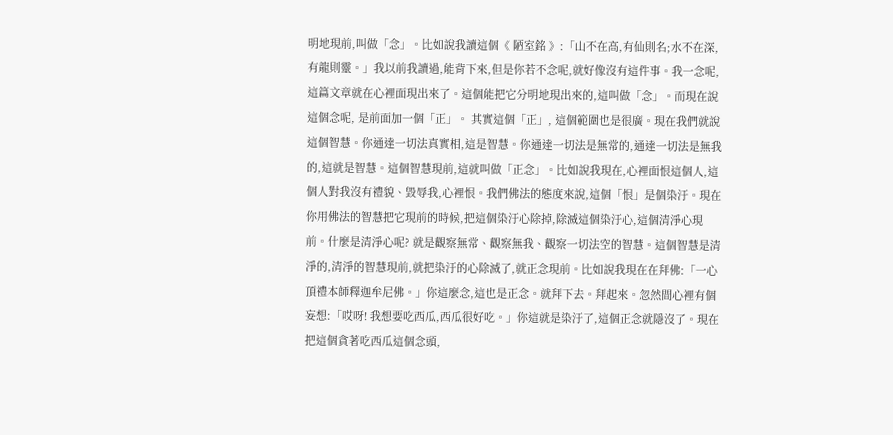明地現前,叫做「念」。比如說我讀這個《 陋室銘 》:「山不在高,有仙則名;水不在深,有龍則靈。」我以前我讀過,能背下來,但是你若不念呢,就好像沒有這件事。我一念呢,這篇文章就在心裡面現出來了。這個能把它分明地現出來的,這叫做「念」。而現在說這個念呢, 是前面加一個「正」。 其實這個「正」, 這個範圍也是很廣。現在我們就說這個智慧。你通達一切法真實相,這是智慧。你通達一切法是無常的,通達一切法是無我的,這就是智慧。這個智慧現前,這就叫做「正念」。比如說我現在,心裡面恨這個人,這個人對我沒有禮貌、毀辱我,心裡恨。我們佛法的態度來說,這個「恨」是個染汙。現在你用佛法的智慧把它現前的時候,把這個染汙心除掉,除滅這個染汙心,這個清淨心現前。什麼是清淨心呢? 就是觀察無常、觀察無我、觀察一切法空的智慧。這個智慧是清淨的,清淨的智慧現前,就把染汙的心除滅了,就正念現前。比如說我現在在拜佛:「一心頂禮本師釋迦牟尼佛。」你這麼念,這也是正念。就拜下去。拜起來。忽然間心裡有個妄想:「哎呀! 我想要吃西瓜,西瓜很好吃。」你這就是染汙了,這個正念就隱沒了。現在把這個貪著吃西瓜這個念頭,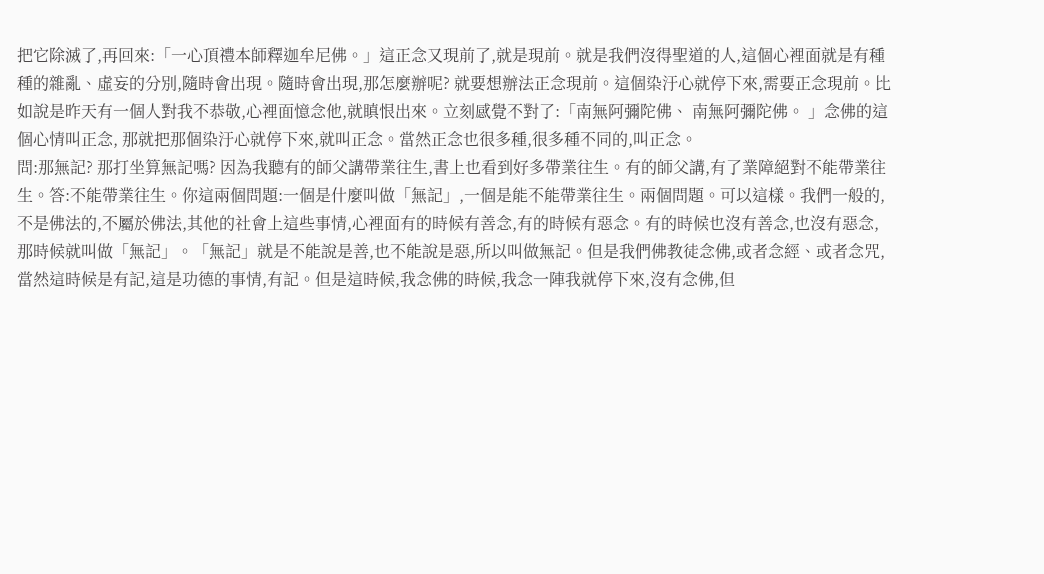把它除滅了,再回來:「一心頂禮本師釋迦牟尼佛。」這正念又現前了,就是現前。就是我們沒得聖道的人,這個心裡面就是有種種的雜亂、虛妄的分別,隨時會出現。隨時會出現,那怎麼辦呢? 就要想辦法正念現前。這個染汙心就停下來,需要正念現前。比如說是昨天有一個人對我不恭敬,心裡面憶念他,就瞋恨出來。立刻感覺不對了:「南無阿彌陀佛、 南無阿彌陀佛。 」念佛的這個心情叫正念, 那就把那個染汙心就停下來,就叫正念。當然正念也很多種,很多種不同的,叫正念。
問:那無記? 那打坐算無記嗎? 因為我聽有的師父講帶業往生,書上也看到好多帶業往生。有的師父講,有了業障絕對不能帶業往生。答:不能帶業往生。你這兩個問題:一個是什麼叫做「無記」,一個是能不能帶業往生。兩個問題。可以這樣。我們一般的,不是佛法的,不屬於佛法,其他的社會上這些事情,心裡面有的時候有善念,有的時候有惡念。有的時候也沒有善念,也沒有惡念,那時候就叫做「無記」。「無記」就是不能說是善,也不能說是惡,所以叫做無記。但是我們佛教徒念佛,或者念經、或者念咒,當然這時候是有記,這是功德的事情,有記。但是這時候,我念佛的時候,我念一陣我就停下來,沒有念佛,但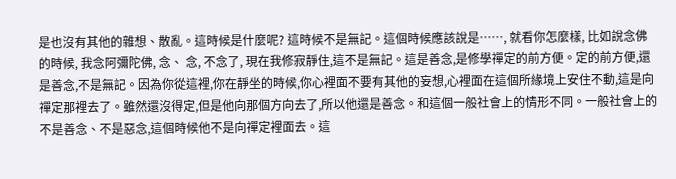是也沒有其他的雜想、散亂。這時候是什麼呢? 這時候不是無記。這個時候應該說是⋯⋯, 就看你怎麼樣, 比如說念佛的時候, 我念阿彌陀佛, 念、 念, 不念了, 現在我修寂靜住,這不是無記。這是善念,是修學禪定的前方便。定的前方便,還是善念,不是無記。因為你從這裡,你在靜坐的時候,你心裡面不要有其他的妄想,心裡面在這個所緣境上安住不動,這是向禪定那裡去了。雖然還沒得定,但是他向那個方向去了,所以他還是善念。和這個一般社會上的情形不同。一般社會上的不是善念、不是惡念,這個時候他不是向禪定裡面去。這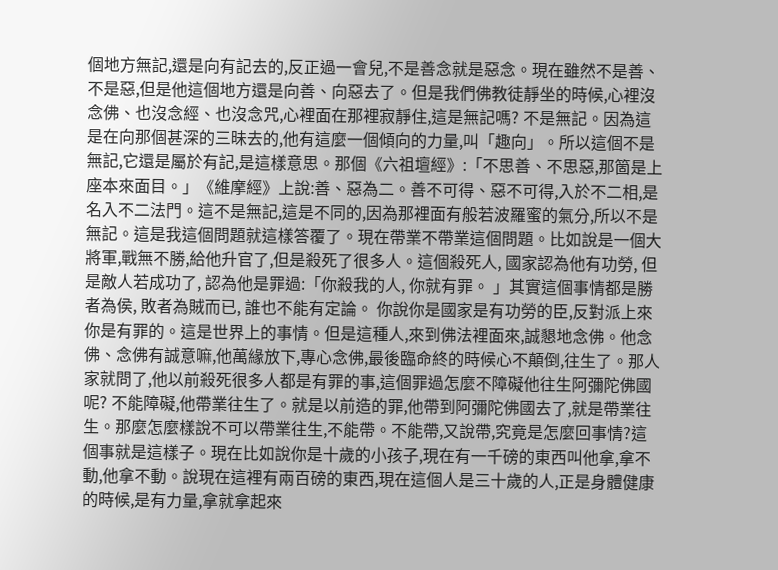個地方無記,還是向有記去的,反正過一會兒,不是善念就是惡念。現在雖然不是善、不是惡,但是他這個地方還是向善、向惡去了。但是我們佛教徒靜坐的時候,心裡沒念佛、也沒念經、也沒念咒,心裡面在那裡寂靜住,這是無記嗎? 不是無記。因為這是在向那個甚深的三昧去的,他有這麼一個傾向的力量,叫「趣向」。所以這個不是無記,它還是屬於有記,是這樣意思。那個《六祖壇經》:「不思善、不思惡,那箇是上座本來面目。」《維摩經》上說:善、惡為二。善不可得、惡不可得,入於不二相,是名入不二法門。這不是無記,這是不同的,因為那裡面有般若波羅蜜的氣分,所以不是無記。這是我這個問題就這樣答覆了。現在帶業不帶業這個問題。比如說是一個大將軍,戰無不勝,給他升官了,但是殺死了很多人。這個殺死人, 國家認為他有功勞, 但是敵人若成功了, 認為他是罪過:「你殺我的人, 你就有罪。 」其實這個事情都是勝者為侯, 敗者為賊而已, 誰也不能有定論。 你說你是國家是有功勞的臣,反對派上來你是有罪的。這是世界上的事情。但是這種人,來到佛法裡面來,誠懇地念佛。他念佛、念佛有誠意嘛,他萬緣放下,專心念佛,最後臨命終的時候心不顛倒,往生了。那人家就問了,他以前殺死很多人都是有罪的事,這個罪過怎麼不障礙他往生阿彌陀佛國呢? 不能障礙,他帶業往生了。就是以前造的罪,他帶到阿彌陀佛國去了,就是帶業往生。那麼怎麼樣說不可以帶業往生,不能帶。不能帶,又說帶,究竟是怎麼回事情?這個事就是這樣子。現在比如說你是十歲的小孩子,現在有一千磅的東西叫他拿,拿不動,他拿不動。說現在這裡有兩百磅的東西,現在這個人是三十歲的人,正是身體健康的時候,是有力量,拿就拿起來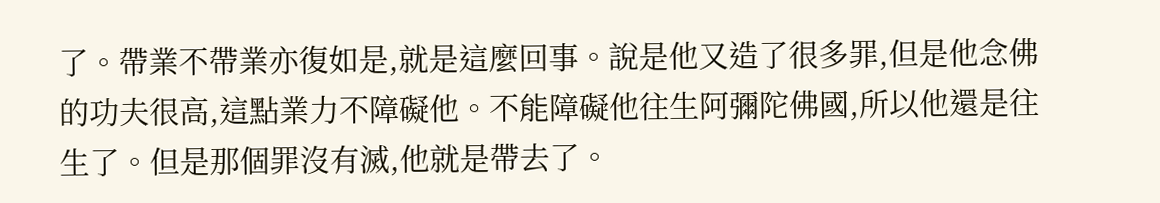了。帶業不帶業亦復如是,就是這麼回事。說是他又造了很多罪,但是他念佛的功夫很高,這點業力不障礙他。不能障礙他往生阿彌陀佛國,所以他還是往生了。但是那個罪沒有滅,他就是帶去了。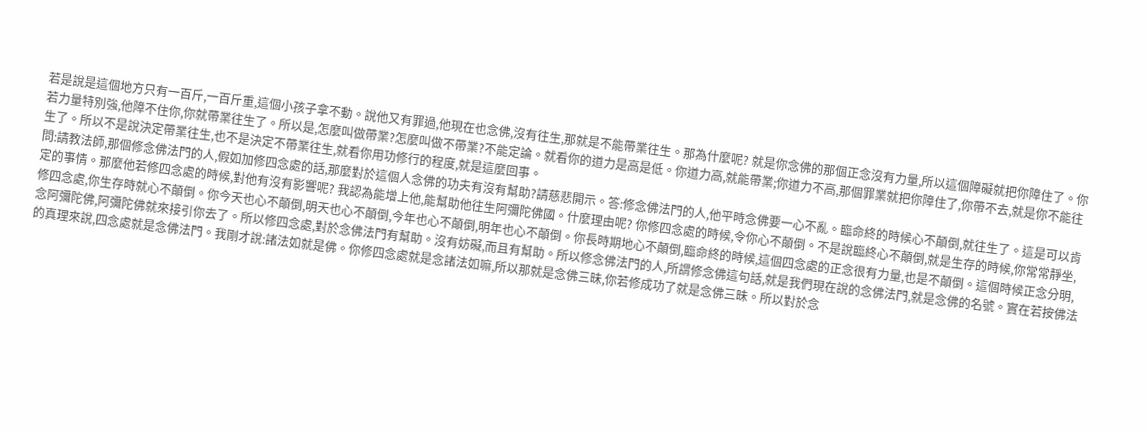若是說是這個地方只有一百斤,一百斤重,這個小孩子拿不動。說他又有罪過,他現在也念佛,沒有往生,那就是不能帶業往生。那為什麼呢? 就是你念佛的那個正念沒有力量,所以這個障礙就把你障住了。你若力量特別強,他障不住你,你就帶業往生了。所以是,怎麼叫做帶業?怎麼叫做不帶業?不能定論。就看你的道力是高是低。你道力高,就能帶業;你道力不高,那個罪業就把你障住了,你帶不去,就是你不能往生了。所以不是說決定帶業往生,也不是決定不帶業往生,就看你用功修行的程度,就是這麼回事。
問:請教法師,那個修念佛法門的人,假如加修四念處的話,那麼對於這個人念佛的功夫有沒有幫助?請慈悲開示。答:修念佛法門的人,他平時念佛要一心不亂。臨命終的時候心不顛倒,就往生了。這是可以肯定的事情。那麼他若修四念處的時候,對他有沒有影響呢? 我認為能增上他,能幫助他往生阿彌陀佛國。什麼理由呢? 你修四念處的時候,令你心不顛倒。不是說臨終心不顛倒,就是生存的時候,你常常靜坐,修四念處,你生存時就心不顛倒。你今天也心不顛倒,明天也心不顛倒,今年也心不顛倒,明年也心不顛倒。你長時期地心不顛倒,臨命終的時候,這個四念處的正念很有力量,也是不顛倒。這個時候正念分明,念阿彌陀佛,阿彌陀佛就來接引你去了。所以修四念處,對於念佛法門有幫助。沒有妨礙,而且有幫助。所以修念佛法門的人,所謂修念佛這句話,就是我們現在說的念佛法門,就是念佛的名號。實在若按佛法的真理來說,四念處就是念佛法門。我剛才說:諸法如就是佛。你修四念處就是念諸法如嘛,所以那就是念佛三昧,你若修成功了就是念佛三昧。所以對於念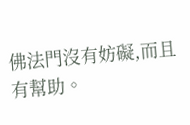佛法門沒有妨礙,而且有幫助。